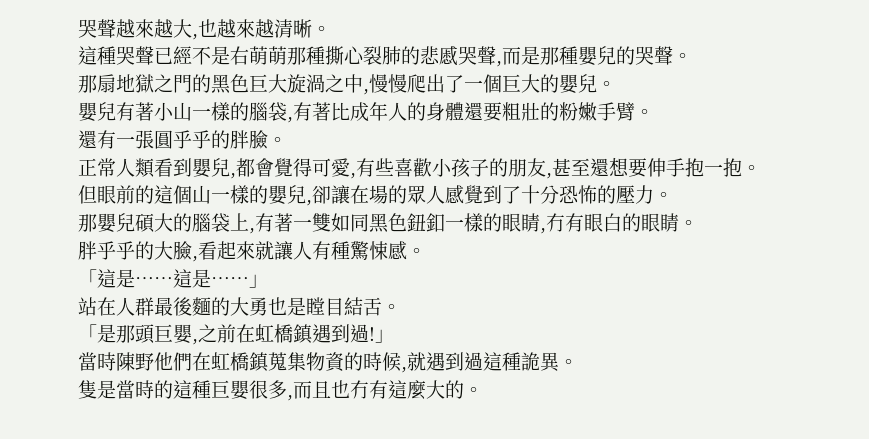哭聲越來越大,也越來越清晰。
這種哭聲已經不是右萌萌那種撕心裂肺的悲慼哭聲,而是那種嬰兒的哭聲。
那扇地獄之門的黑色巨大旋渦之中,慢慢爬出了一個巨大的嬰兒。
嬰兒有著小山一樣的腦袋,有著比成年人的身體還要粗壯的粉嫩手臂。
還有一張圓乎乎的胖臉。
正常人類看到嬰兒,都會覺得可愛,有些喜歡小孩子的朋友,甚至還想要伸手抱一抱。
但眼前的這個山一樣的嬰兒,卻讓在場的眾人感覺到了十分恐怖的壓力。
那嬰兒碩大的腦袋上,有著一雙如同黑色鈕釦一樣的眼睛,冇有眼白的眼睛。
胖乎乎的大臉,看起來就讓人有種驚悚感。
「這是……這是……」
站在人群最後麵的大勇也是瞠目結舌。
「是那頭巨嬰,之前在虹橋鎮遇到過!」
當時陳野他們在虹橋鎮蒐集物資的時候,就遇到過這種詭異。
隻是當時的這種巨嬰很多,而且也冇有這麼大的。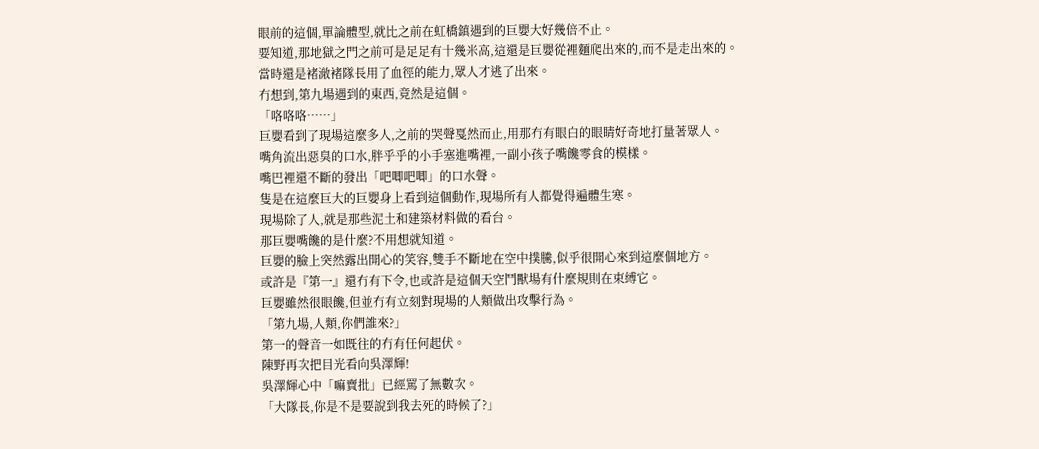眼前的這個,單論體型,就比之前在虹橋鎮遇到的巨嬰大好幾倍不止。
要知道,那地獄之門之前可是足足有十幾米高,這還是巨嬰從裡麵爬出來的,而不是走出來的。
當時還是褚澈褚隊長用了血徑的能力,眾人才逃了出來。
冇想到,第九場遇到的東西,竟然是這個。
「咯咯咯……」
巨嬰看到了現場這麼多人,之前的哭聲戛然而止,用那冇有眼白的眼睛好奇地打量著眾人。
嘴角流出惡臭的口水,胖乎乎的小手塞進嘴裡,一副小孩子嘴饞零食的模樣。
嘴巴裡還不斷的發出「吧唧吧唧」的口水聲。
隻是在這麼巨大的巨嬰身上看到這個動作,現場所有人都覺得遍體生寒。
現場除了人,就是那些泥土和建築材料做的看台。
那巨嬰嘴饞的是什麼?不用想就知道。
巨嬰的臉上突然露出開心的笑容,雙手不斷地在空中撲騰,似乎很開心來到這麼個地方。
或許是『第一』還冇有下令,也或許是這個天空鬥獸場有什麼規則在束縛它。
巨嬰雖然很眼饞,但並冇有立刻對現場的人類做出攻擊行為。
「第九場,人類,你們誰來?」
第一的聲音一如既往的冇有任何起伏。
陳野再次把目光看向吳澤輝!
吳澤輝心中「嘛賣批」已經罵了無數次。
「大隊長,你是不是要說到我去死的時候了?」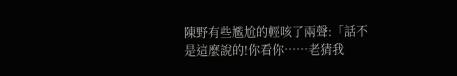陳野有些尷尬的輕咳了兩聲:「話不是這麼說的!你看你……老猜我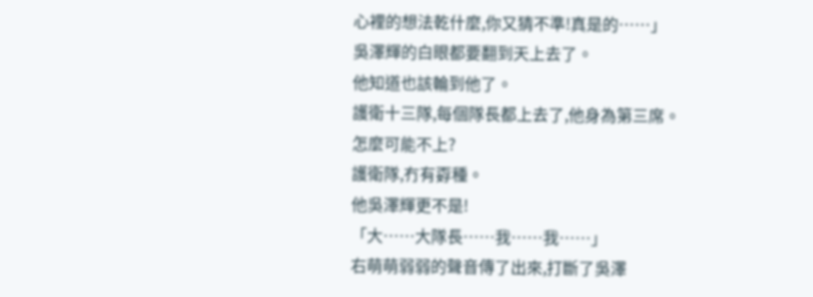心裡的想法乾什麼,你又猜不準!真是的……」
吳澤輝的白眼都要翻到天上去了。
他知道也該輪到他了。
護衛十三隊,每個隊長都上去了,他身為第三席。
怎麼可能不上?
護衛隊,冇有孬種。
他吳澤輝更不是!
「大……大隊長……我……我……」
右萌萌弱弱的聲音傳了出來,打斷了吳澤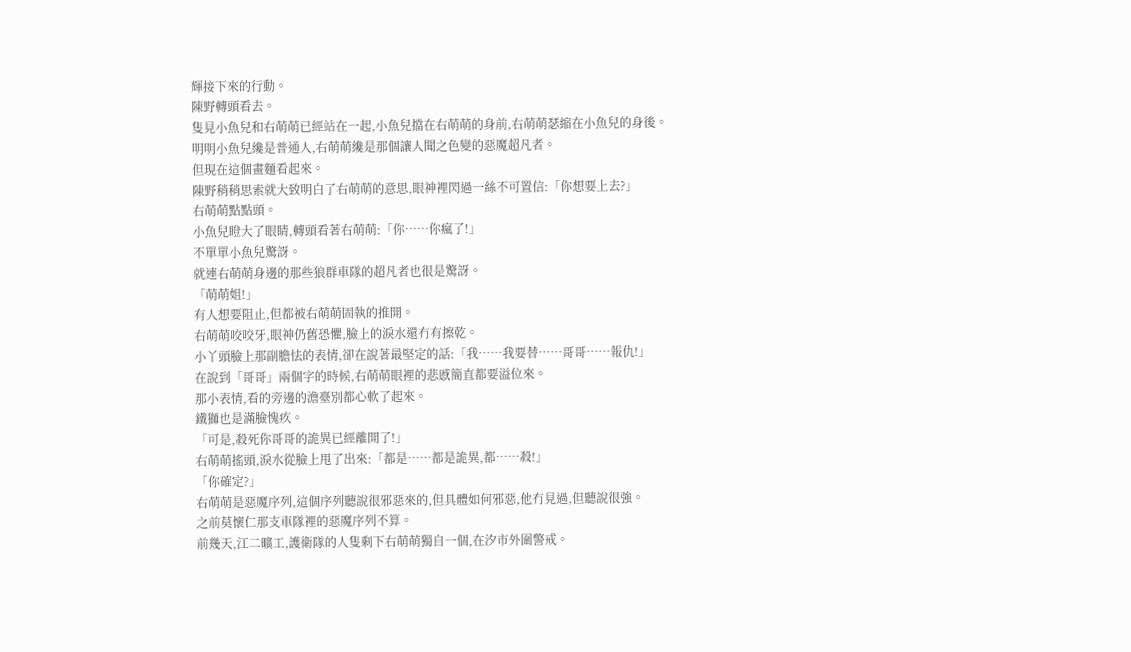輝接下來的行動。
陳野轉頭看去。
隻見小魚兒和右萌萌已經站在一起,小魚兒擋在右萌萌的身前,右萌萌瑟縮在小魚兒的身後。
明明小魚兒纔是普通人,右萌萌纔是那個讓人聞之色變的惡魔超凡者。
但現在這個畫麵看起來。
陳野稍稍思索就大致明白了右萌萌的意思,眼神裡閃過一絲不可置信:「你想要上去?」
右萌萌點點頭。
小魚兒瞪大了眼睛,轉頭看著右萌萌:「你……你瘋了!」
不單單小魚兒驚訝。
就連右萌萌身邊的那些狼群車隊的超凡者也很是驚訝。
「萌萌姐!」
有人想要阻止,但都被右萌萌固執的推開。
右萌萌咬咬牙,眼神仍舊恐懼,臉上的淚水還冇有擦乾。
小丫頭臉上那副膽怯的表情,卻在說著最堅定的話:「我……我要替……哥哥……報仇!」
在說到「哥哥」兩個字的時候,右萌萌眼裡的悲慼簡直都要溢位來。
那小表情,看的旁邊的澹臺別都心軟了起來。
鐵獅也是滿臉愧疚。
「可是,殺死你哥哥的詭異已經離開了!」
右萌萌搖頭,淚水從臉上甩了出來:「都是……都是詭異,都……殺!」
「你確定?」
右萌萌是惡魔序列,這個序列聽說很邪惡來的,但具體如何邪惡,他冇見過,但聽說很強。
之前莫懷仁那支車隊裡的惡魔序列不算。
前幾天,江二曠工,護衛隊的人隻剩下右萌萌獨自一個,在汐市外圍警戒。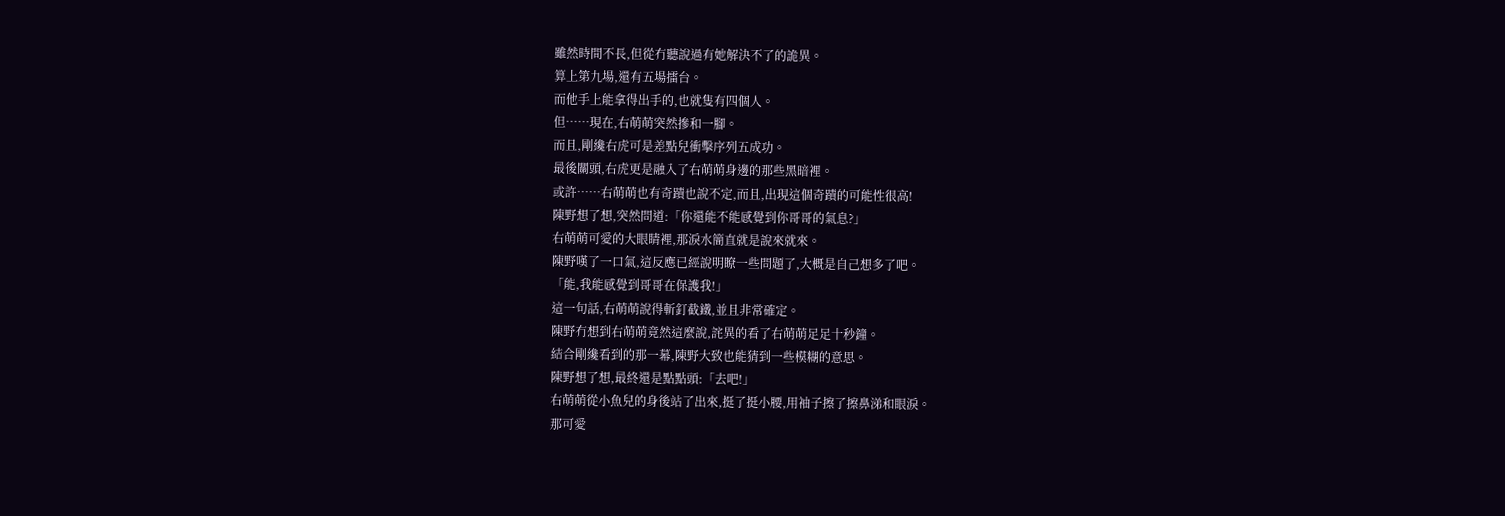雖然時間不長,但從冇聽說過有她解決不了的詭異。
算上第九場,還有五場擂台。
而他手上能拿得出手的,也就隻有四個人。
但……現在,右萌萌突然摻和一腳。
而且,剛纔右虎可是差點兒衝擊序列五成功。
最後關頭,右虎更是融入了右萌萌身邊的那些黑暗裡。
或許……右萌萌也有奇蹟也說不定,而且,出現這個奇蹟的可能性很高!
陳野想了想,突然問道:「你還能不能感覺到你哥哥的氣息?」
右萌萌可愛的大眼睛裡,那淚水簡直就是說來就來。
陳野嘆了一口氣,這反應已經說明瞭一些問題了,大概是自己想多了吧。
「能,我能感覺到哥哥在保護我!」
這一句話,右萌萌說得斬釘截鐵,並且非常確定。
陳野冇想到右萌萌竟然這麼說,詫異的看了右萌萌足足十秒鐘。
結合剛纔看到的那一幕,陳野大致也能猜到一些模糊的意思。
陳野想了想,最終還是點點頭:「去吧!」
右萌萌從小魚兒的身後站了出來,挺了挺小腰,用袖子擦了擦鼻涕和眼淚。
那可愛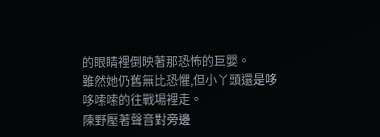的眼睛裡倒映著那恐怖的巨嬰。
雖然她仍舊無比恐懼,但小丫頭還是哆哆嗦嗦的往戰場裡走。
陳野壓著聲音對旁邊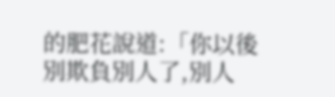的肥花說道:「你以後別欺負別人了,別人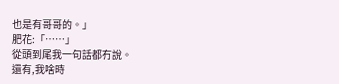也是有哥哥的。」
肥花:「……」
從頭到尾我一句話都冇說。
還有,我啥時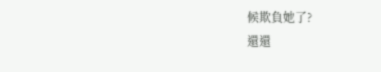候欺負她了?
還還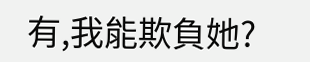有,我能欺負她?